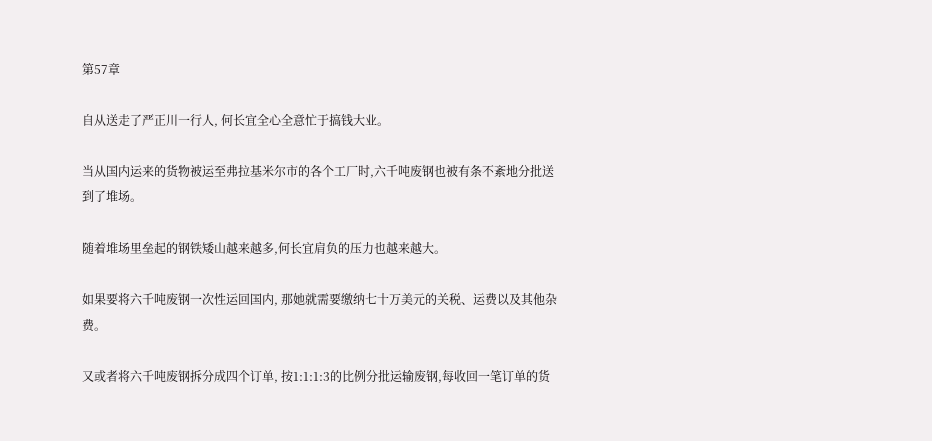第57章

自从送走了严正川一行人, 何长宜全心全意忙于搞钱大业。

当从国内运来的货物被运至弗拉基米尔市的各个工厂时,六千吨废钢也被有条不紊地分批送到了堆场。

随着堆场里垒起的钢铁矮山越来越多,何长宜肩负的压力也越来越大。

如果要将六千吨废钢一次性运回国内, 那她就需要缴纳七十万美元的关税、运费以及其他杂费。

又或者将六千吨废钢拆分成四个订单, 按1:1:1:3的比例分批运输废钢,每收回一笔订单的货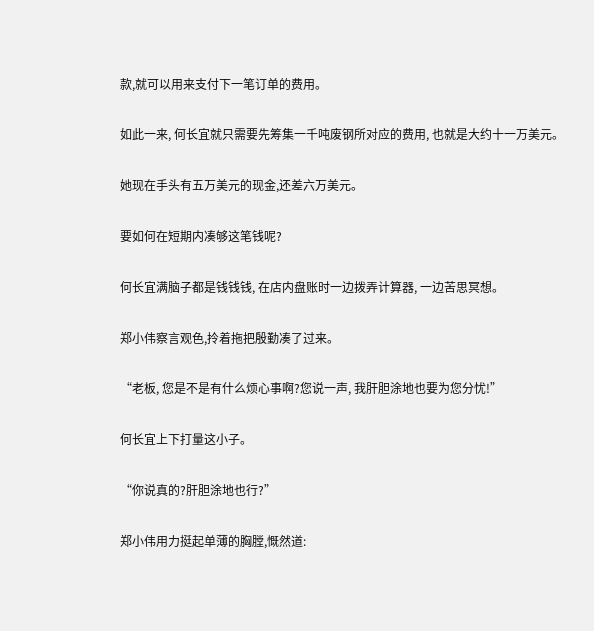款,就可以用来支付下一笔订单的费用。

如此一来, 何长宜就只需要先筹集一千吨废钢所对应的费用, 也就是大约十一万美元。

她现在手头有五万美元的现金,还差六万美元。

要如何在短期内凑够这笔钱呢?

何长宜满脑子都是钱钱钱, 在店内盘账时一边拨弄计算器, 一边苦思冥想。

郑小伟察言观色,拎着拖把殷勤凑了过来。

“老板, 您是不是有什么烦心事啊?您说一声, 我肝胆涂地也要为您分忧!”

何长宜上下打量这小子。

“你说真的?肝胆涂地也行?”

郑小伟用力挺起单薄的胸膛,慨然道: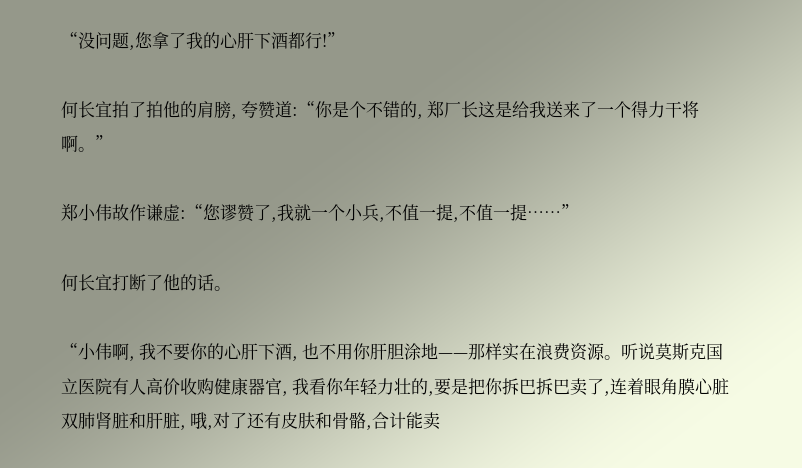“没问题,您拿了我的心肝下酒都行!”

何长宜拍了拍他的肩膀, 夸赞道:“你是个不错的, 郑厂长这是给我送来了一个得力干将啊。”

郑小伟故作谦虚:“您谬赞了,我就一个小兵,不值一提,不值一提……”

何长宜打断了他的话。

“小伟啊, 我不要你的心肝下酒, 也不用你肝胆涂地——那样实在浪费资源。听说莫斯克国立医院有人高价收购健康器官, 我看你年轻力壮的,要是把你拆巴拆巴卖了,连着眼角膜心脏双肺肾脏和肝脏, 哦,对了还有皮肤和骨骼,合计能卖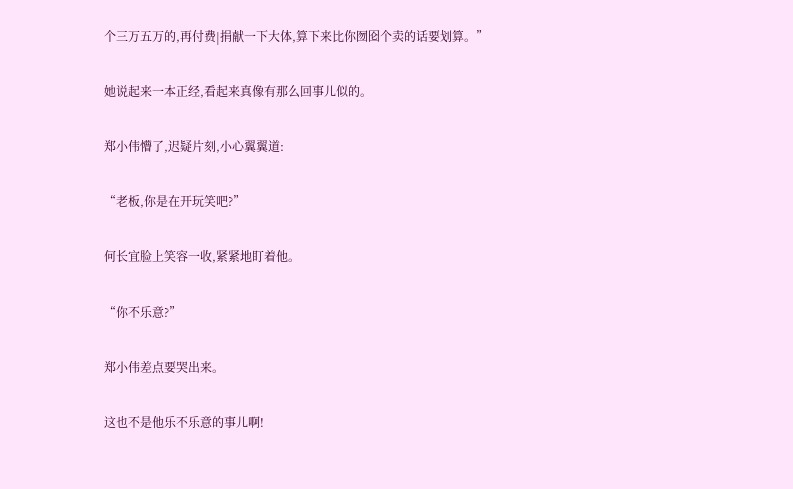个三万五万的,再付费|捐献一下大体,算下来比你囫囵个卖的话要划算。”

她说起来一本正经,看起来真像有那么回事儿似的。

郑小伟懵了,迟疑片刻,小心翼翼道:

“老板,你是在开玩笑吧?”

何长宜脸上笑容一收,紧紧地盯着他。

“你不乐意?”

郑小伟差点要哭出来。

这也不是他乐不乐意的事儿啊!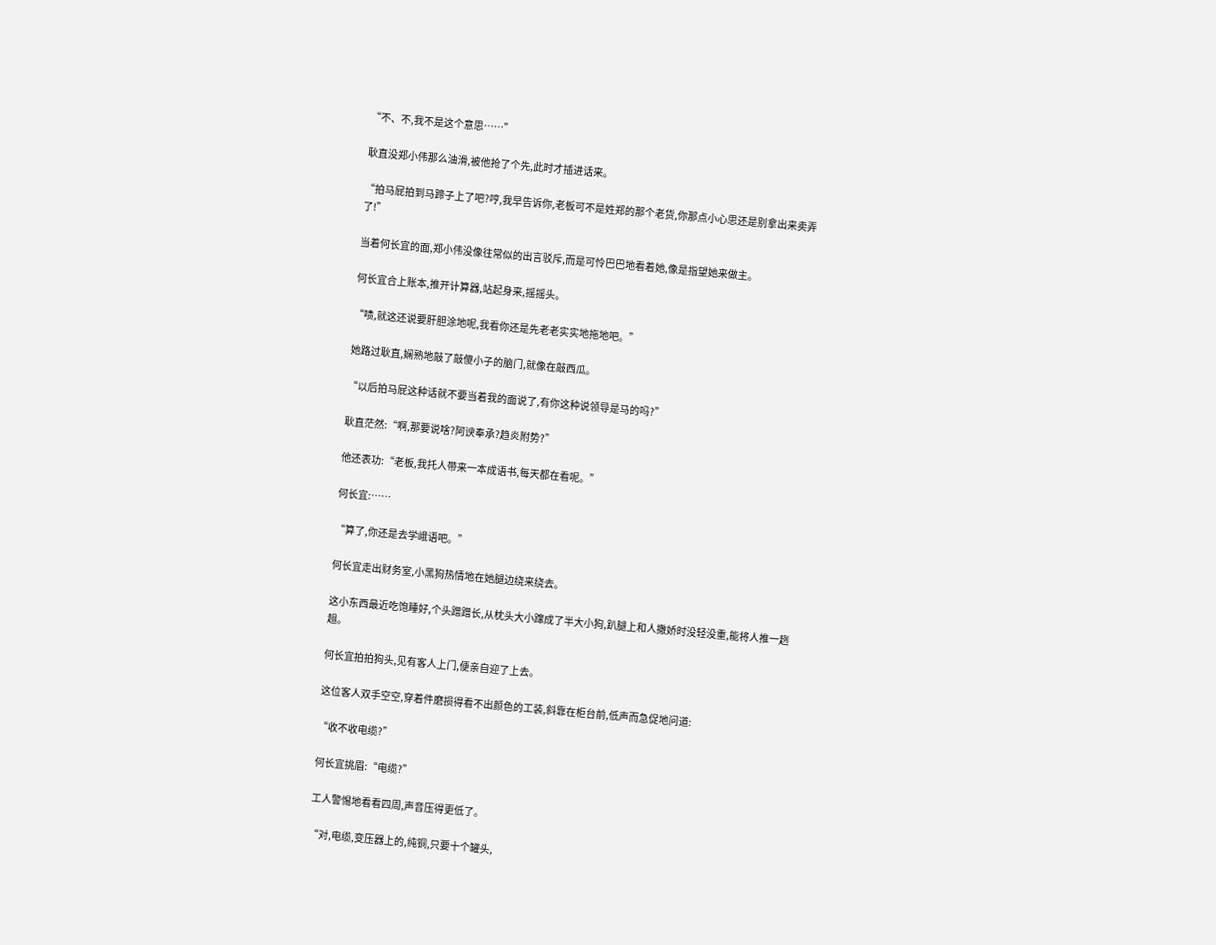“不、不,我不是这个意思……”

耿直没郑小伟那么油滑,被他抢了个先,此时才插进话来。

“拍马屁拍到马蹄子上了吧?哼,我早告诉你,老板可不是姓郑的那个老货,你那点小心思还是别拿出来卖弄了!”

当着何长宜的面,郑小伟没像往常似的出言驳斥,而是可怜巴巴地看着她,像是指望她来做主。

何长宜合上账本,推开计算器,站起身来,摇摇头。

“啧,就这还说要肝胆涂地呢,我看你还是先老老实实地拖地吧。”

她路过耿直,娴熟地敲了敲傻小子的脑门,就像在敲西瓜。

“以后拍马屁这种话就不要当着我的面说了,有你这种说领导是马的吗?”

耿直茫然:“啊,那要说啥?阿谀奉承?趋炎附势?”

他还表功:“老板,我托人带来一本成语书,每天都在看呢。”

何长宜:……

“算了,你还是去学峨语吧。”

何长宜走出财务室,小黑狗热情地在她腿边绕来绕去。

这小东西最近吃饱睡好,个头蹭蹭长,从枕头大小蹿成了半大小狗,趴腿上和人撒娇时没轻没重,能将人推一趔趄。

何长宜拍拍狗头,见有客人上门,便亲自迎了上去。

这位客人双手空空,穿着件磨损得看不出颜色的工装,斜靠在柜台前,低声而急促地问道:

“收不收电缆?”

何长宜挑眉:“电缆?”

工人警惕地看看四周,声音压得更低了。

“对,电缆,变压器上的,纯铜,只要十个罐头,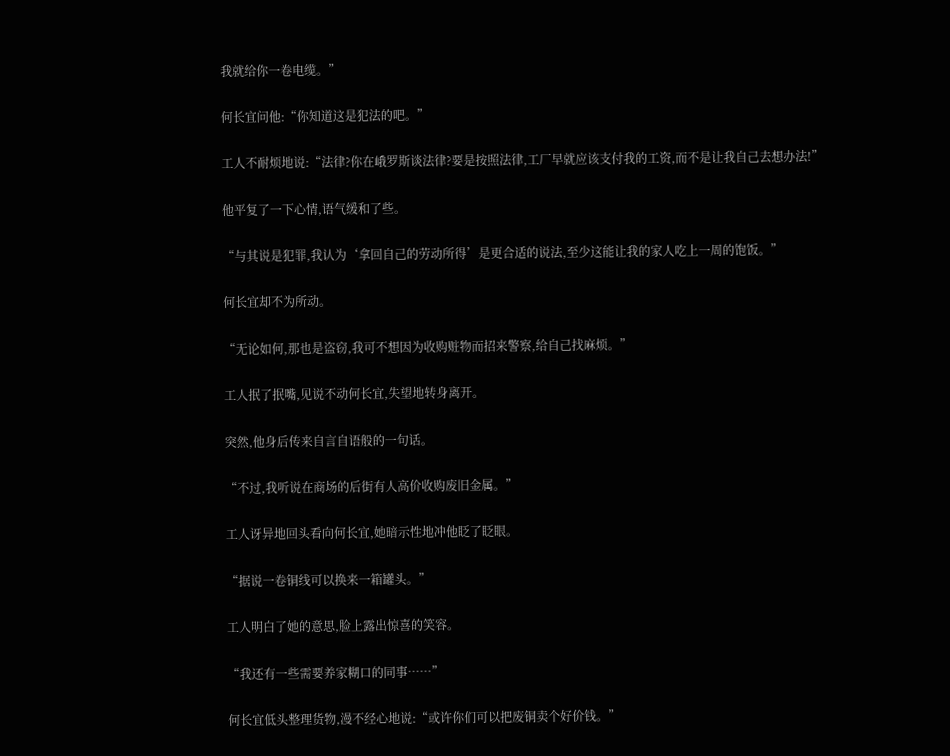我就给你一卷电缆。”

何长宜问他:“你知道这是犯法的吧。”

工人不耐烦地说:“法律?你在峨罗斯谈法律?要是按照法律,工厂早就应该支付我的工资,而不是让我自己去想办法!”

他平复了一下心情,语气缓和了些。

“与其说是犯罪,我认为‘拿回自己的劳动所得’是更合适的说法,至少这能让我的家人吃上一周的饱饭。”

何长宜却不为所动。

“无论如何,那也是盗窃,我可不想因为收购赃物而招来警察,给自己找麻烦。”

工人抿了抿嘴,见说不动何长宜,失望地转身离开。

突然,他身后传来自言自语般的一句话。

“不过,我听说在商场的后街有人高价收购废旧金属。”

工人讶异地回头看向何长宜,她暗示性地冲他眨了眨眼。

“据说一卷铜线可以换来一箱罐头。”

工人明白了她的意思,脸上露出惊喜的笑容。

“我还有一些需要养家糊口的同事……”

何长宜低头整理货物,漫不经心地说:“或许你们可以把废铜卖个好价钱。”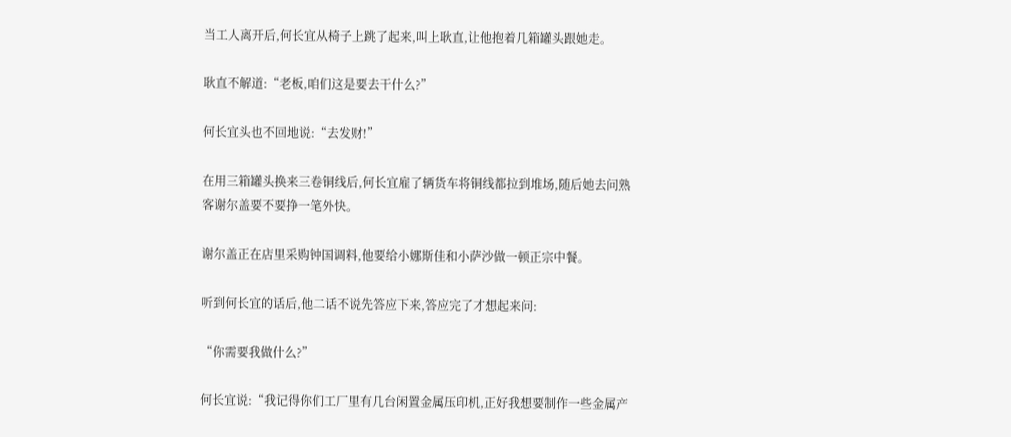当工人离开后,何长宜从椅子上跳了起来,叫上耿直,让他抱着几箱罐头跟她走。

耿直不解道:“老板,咱们这是要去干什么?”

何长宜头也不回地说:“去发财!”

在用三箱罐头换来三卷铜线后,何长宜雇了辆货车将铜线都拉到堆场,随后她去问熟客谢尔盖要不要挣一笔外快。

谢尔盖正在店里采购钟国调料,他要给小娜斯佳和小萨沙做一顿正宗中餐。

听到何长宜的话后,他二话不说先答应下来,答应完了才想起来问:

“你需要我做什么?”

何长宜说:“我记得你们工厂里有几台闲置金属压印机,正好我想要制作一些金属产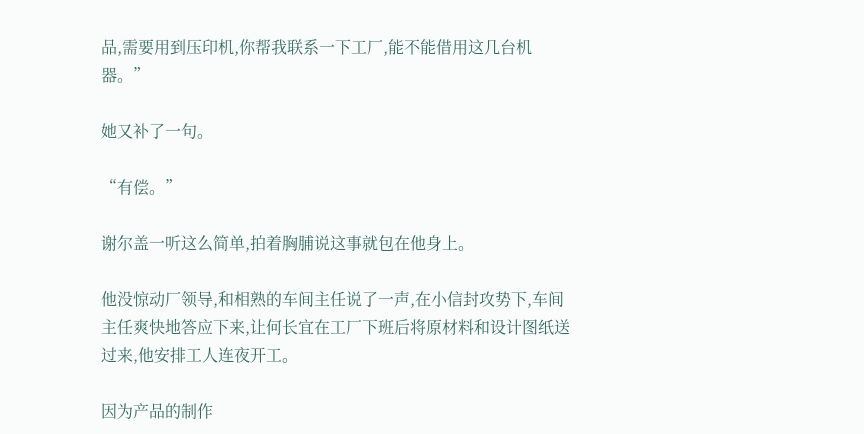品,需要用到压印机,你帮我联系一下工厂,能不能借用这几台机器。”

她又补了一句。

“有偿。”

谢尔盖一听这么简单,拍着胸脯说这事就包在他身上。

他没惊动厂领导,和相熟的车间主任说了一声,在小信封攻势下,车间主任爽快地答应下来,让何长宜在工厂下班后将原材料和设计图纸送过来,他安排工人连夜开工。

因为产品的制作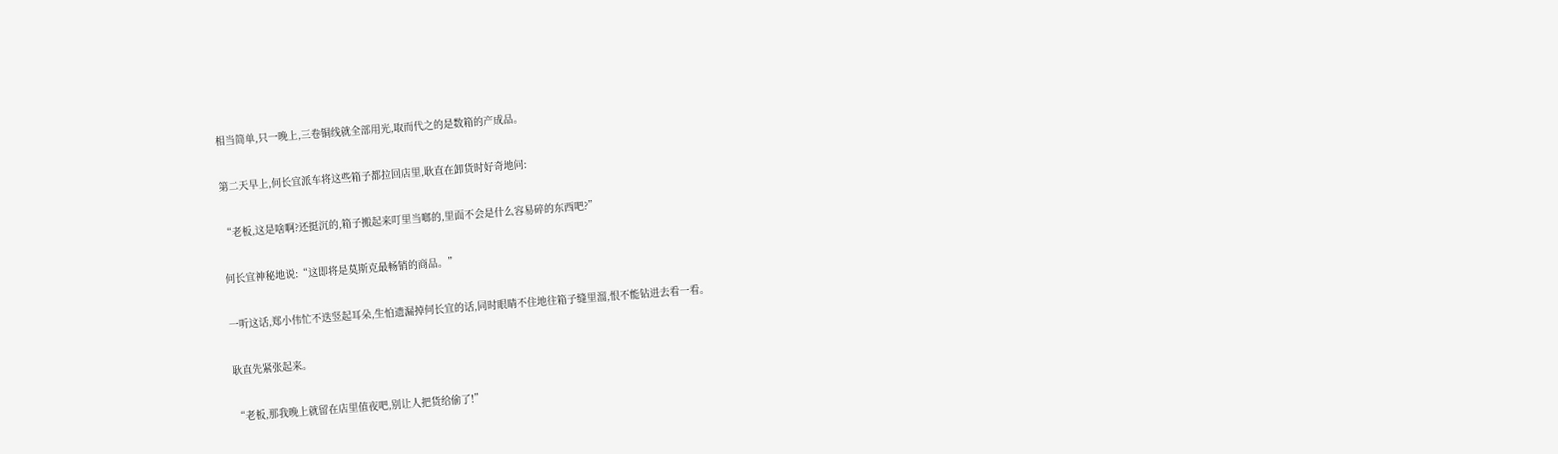相当简单,只一晚上,三卷铜线就全部用光,取而代之的是数箱的产成品。

第二天早上,何长宜派车将这些箱子都拉回店里,耿直在卸货时好奇地问:

“老板,这是啥啊?还挺沉的,箱子搬起来叮里当啷的,里面不会是什么容易碎的东西吧?”

何长宜神秘地说:“这即将是莫斯克最畅销的商品。”

一听这话,郑小伟忙不迭竖起耳朵,生怕遗漏掉何长宜的话,同时眼睛不住地往箱子缝里溜,恨不能钻进去看一看。

耿直先紧张起来。

“老板,那我晚上就留在店里值夜吧,别让人把货给偷了!”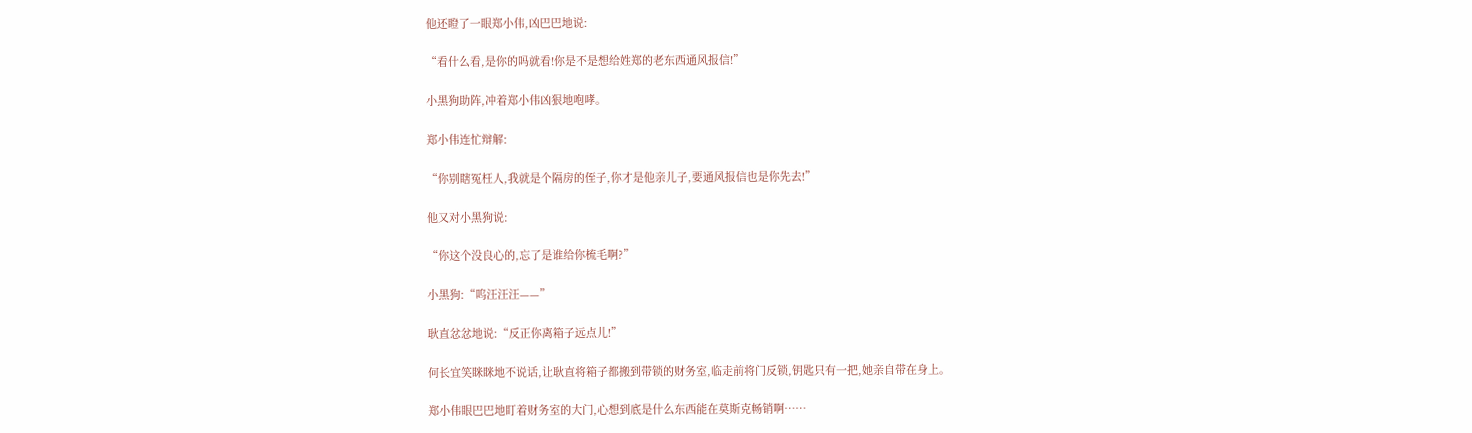他还瞪了一眼郑小伟,凶巴巴地说:

“看什么看,是你的吗就看!你是不是想给姓郑的老东西通风报信!”

小黑狗助阵,冲着郑小伟凶狠地咆哮。

郑小伟连忙辩解:

“你别瞎冤枉人,我就是个隔房的侄子,你才是他亲儿子,要通风报信也是你先去!”

他又对小黑狗说:

“你这个没良心的,忘了是谁给你梳毛啊?”

小黑狗:“呜汪汪汪——”

耿直忿忿地说:“反正你离箱子远点儿!”

何长宜笑眯眯地不说话,让耿直将箱子都搬到带锁的财务室,临走前将门反锁,钥匙只有一把,她亲自带在身上。

郑小伟眼巴巴地盯着财务室的大门,心想到底是什么东西能在莫斯克畅销啊……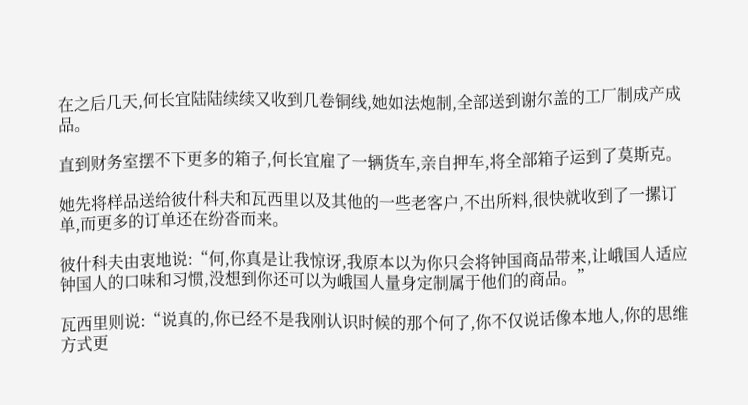在之后几天,何长宜陆陆续续又收到几卷铜线,她如法炮制,全部送到谢尔盖的工厂制成产成品。

直到财务室摆不下更多的箱子,何长宜雇了一辆货车,亲自押车,将全部箱子运到了莫斯克。

她先将样品送给彼什科夫和瓦西里以及其他的一些老客户,不出所料,很快就收到了一摞订单,而更多的订单还在纷沓而来。

彼什科夫由衷地说:“何,你真是让我惊讶,我原本以为你只会将钟国商品带来,让峨国人适应钟国人的口味和习惯,没想到你还可以为峨国人量身定制属于他们的商品。”

瓦西里则说:“说真的,你已经不是我刚认识时候的那个何了,你不仅说话像本地人,你的思维方式更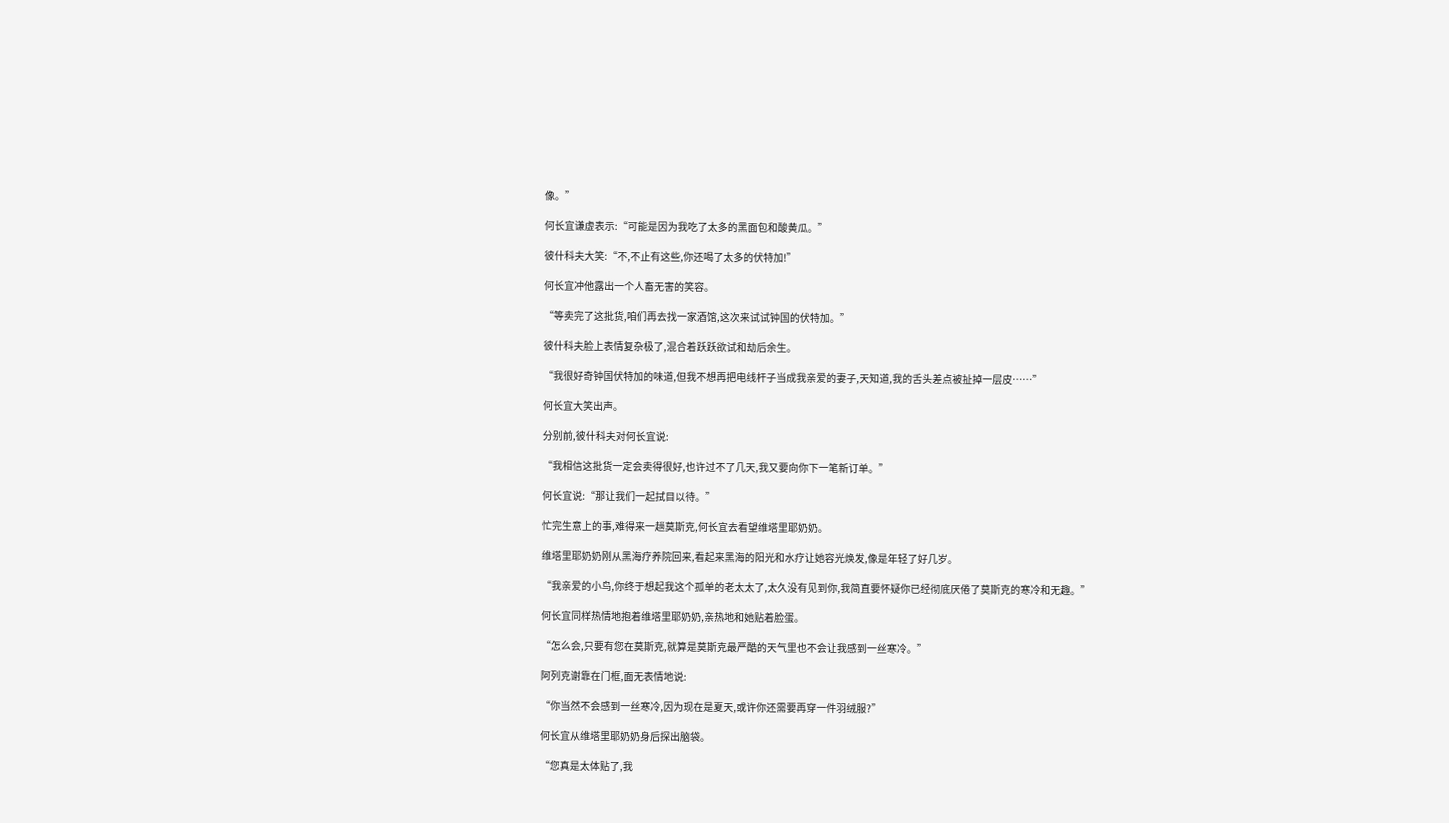像。”

何长宜谦虚表示:“可能是因为我吃了太多的黑面包和酸黄瓜。”

彼什科夫大笑:“不,不止有这些,你还喝了太多的伏特加!”

何长宜冲他露出一个人畜无害的笑容。

“等卖完了这批货,咱们再去找一家酒馆,这次来试试钟国的伏特加。”

彼什科夫脸上表情复杂极了,混合着跃跃欲试和劫后余生。

“我很好奇钟国伏特加的味道,但我不想再把电线杆子当成我亲爱的妻子,天知道,我的舌头差点被扯掉一层皮……”

何长宜大笑出声。

分别前,彼什科夫对何长宜说:

“我相信这批货一定会卖得很好,也许过不了几天,我又要向你下一笔新订单。”

何长宜说:“那让我们一起拭目以待。”

忙完生意上的事,难得来一趟莫斯克,何长宜去看望维塔里耶奶奶。

维塔里耶奶奶刚从黑海疗养院回来,看起来黑海的阳光和水疗让她容光焕发,像是年轻了好几岁。

“我亲爱的小鸟,你终于想起我这个孤单的老太太了,太久没有见到你,我简直要怀疑你已经彻底厌倦了莫斯克的寒冷和无趣。”

何长宜同样热情地抱着维塔里耶奶奶,亲热地和她贴着脸蛋。

“怎么会,只要有您在莫斯克,就算是莫斯克最严酷的天气里也不会让我感到一丝寒冷。”

阿列克谢靠在门框,面无表情地说:

“你当然不会感到一丝寒冷,因为现在是夏天,或许你还需要再穿一件羽绒服?”

何长宜从维塔里耶奶奶身后探出脑袋。

“您真是太体贴了,我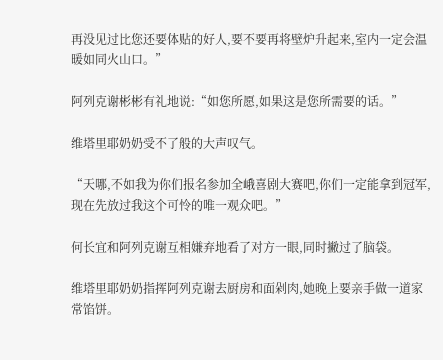再没见过比您还要体贴的好人,要不要再将壁炉升起来,室内一定会温暖如同火山口。”

阿列克谢彬彬有礼地说:“如您所愿,如果这是您所需要的话。”

维塔里耶奶奶受不了般的大声叹气。

“天哪,不如我为你们报名参加全峨喜剧大赛吧,你们一定能拿到冠军,现在先放过我这个可怜的唯一观众吧。”

何长宜和阿列克谢互相嫌弃地看了对方一眼,同时撇过了脑袋。

维塔里耶奶奶指挥阿列克谢去厨房和面剁肉,她晚上要亲手做一道家常馅饼。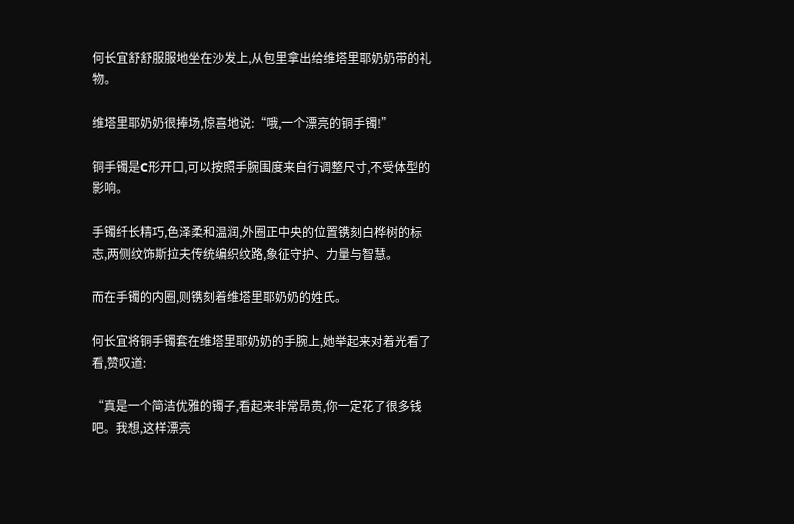何长宜舒舒服服地坐在沙发上,从包里拿出给维塔里耶奶奶带的礼物。

维塔里耶奶奶很捧场,惊喜地说:“哦,一个漂亮的铜手镯!”

铜手镯是C形开口,可以按照手腕围度来自行调整尺寸,不受体型的影响。

手镯纤长精巧,色泽柔和温润,外圈正中央的位置镌刻白桦树的标志,两侧纹饰斯拉夫传统编织纹路,象征守护、力量与智慧。

而在手镯的内圈,则镌刻着维塔里耶奶奶的姓氏。

何长宜将铜手镯套在维塔里耶奶奶的手腕上,她举起来对着光看了看,赞叹道:

“真是一个简洁优雅的镯子,看起来非常昂贵,你一定花了很多钱吧。我想,这样漂亮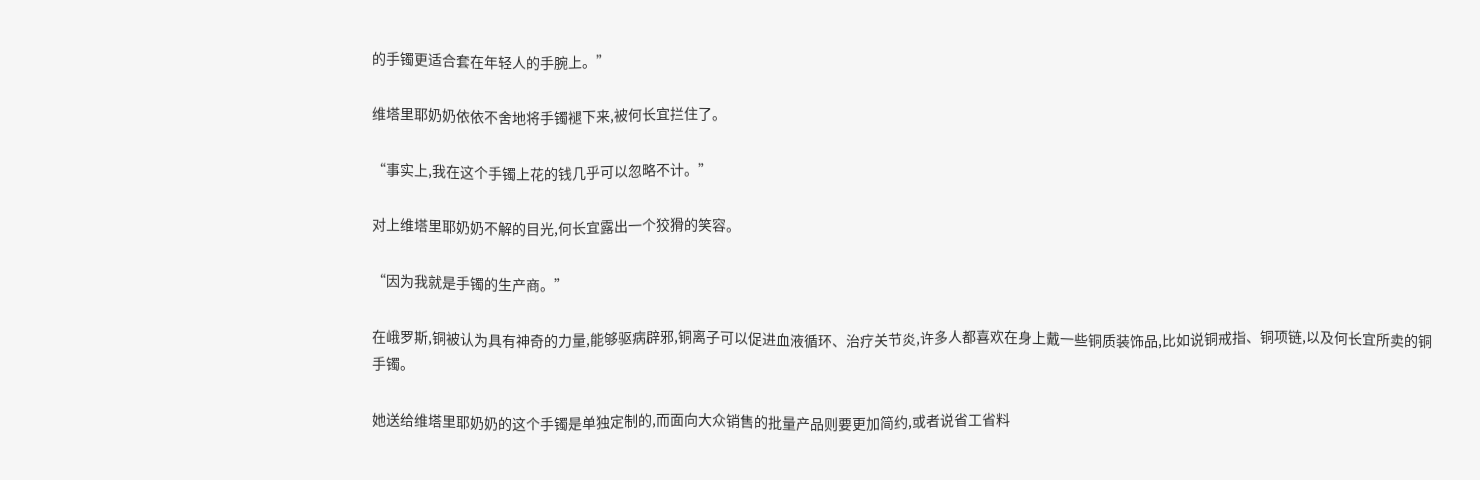的手镯更适合套在年轻人的手腕上。”

维塔里耶奶奶依依不舍地将手镯褪下来,被何长宜拦住了。

“事实上,我在这个手镯上花的钱几乎可以忽略不计。”

对上维塔里耶奶奶不解的目光,何长宜露出一个狡猾的笑容。

“因为我就是手镯的生产商。”

在峨罗斯,铜被认为具有神奇的力量,能够驱病辟邪,铜离子可以促进血液循环、治疗关节炎,许多人都喜欢在身上戴一些铜质装饰品,比如说铜戒指、铜项链,以及何长宜所卖的铜手镯。

她送给维塔里耶奶奶的这个手镯是单独定制的,而面向大众销售的批量产品则要更加简约,或者说省工省料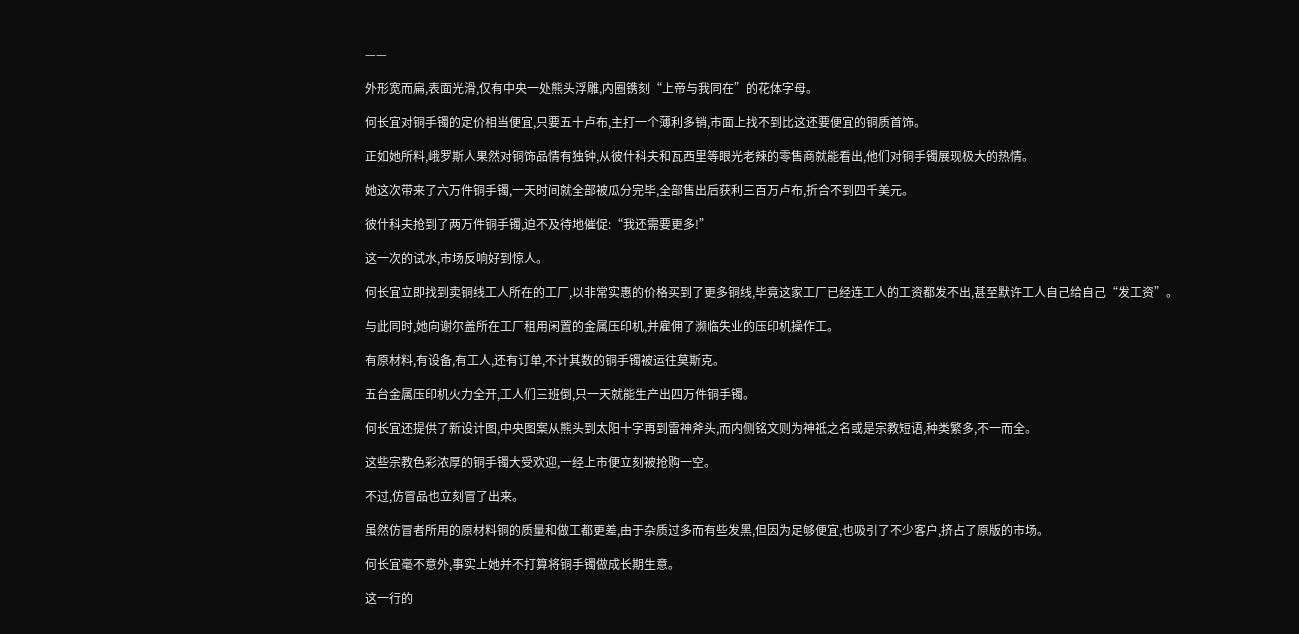——

外形宽而扁,表面光滑,仅有中央一处熊头浮雕,内圈镌刻“上帝与我同在”的花体字母。

何长宜对铜手镯的定价相当便宜,只要五十卢布,主打一个薄利多销,市面上找不到比这还要便宜的铜质首饰。

正如她所料,峨罗斯人果然对铜饰品情有独钟,从彼什科夫和瓦西里等眼光老辣的零售商就能看出,他们对铜手镯展现极大的热情。

她这次带来了六万件铜手镯,一天时间就全部被瓜分完毕,全部售出后获利三百万卢布,折合不到四千美元。

彼什科夫抢到了两万件铜手镯,迫不及待地催促:“我还需要更多!”

这一次的试水,市场反响好到惊人。

何长宜立即找到卖铜线工人所在的工厂,以非常实惠的价格买到了更多铜线,毕竟这家工厂已经连工人的工资都发不出,甚至默许工人自己给自己“发工资”。

与此同时,她向谢尔盖所在工厂租用闲置的金属压印机,并雇佣了濒临失业的压印机操作工。

有原材料,有设备,有工人,还有订单,不计其数的铜手镯被运往莫斯克。

五台金属压印机火力全开,工人们三班倒,只一天就能生产出四万件铜手镯。

何长宜还提供了新设计图,中央图案从熊头到太阳十字再到雷神斧头,而内侧铭文则为神祗之名或是宗教短语,种类繁多,不一而全。

这些宗教色彩浓厚的铜手镯大受欢迎,一经上市便立刻被抢购一空。

不过,仿冒品也立刻冒了出来。

虽然仿冒者所用的原材料铜的质量和做工都更差,由于杂质过多而有些发黑,但因为足够便宜,也吸引了不少客户,挤占了原版的市场。

何长宜毫不意外,事实上她并不打算将铜手镯做成长期生意。

这一行的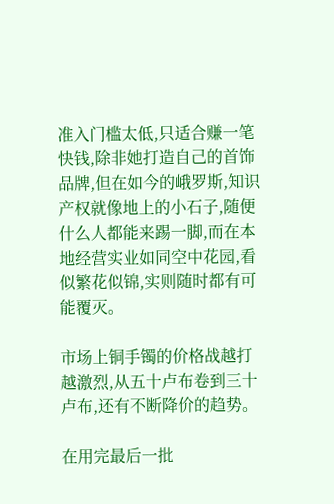准入门槛太低,只适合赚一笔快钱,除非她打造自己的首饰品牌,但在如今的峨罗斯,知识产权就像地上的小石子,随便什么人都能来踢一脚,而在本地经营实业如同空中花园,看似繁花似锦,实则随时都有可能覆灭。

市场上铜手镯的价格战越打越激烈,从五十卢布卷到三十卢布,还有不断降价的趋势。

在用完最后一批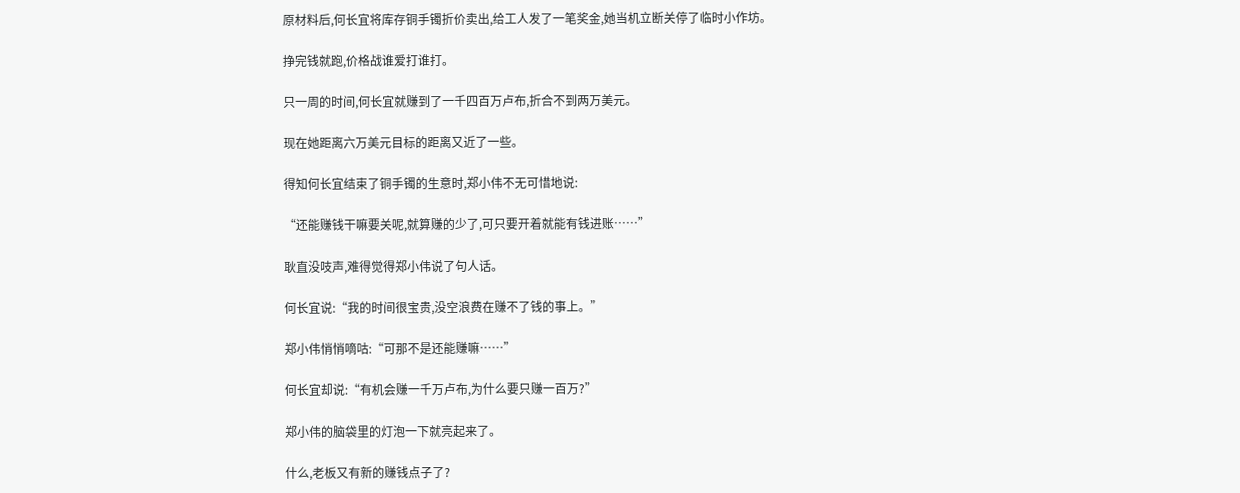原材料后,何长宜将库存铜手镯折价卖出,给工人发了一笔奖金,她当机立断关停了临时小作坊。

挣完钱就跑,价格战谁爱打谁打。

只一周的时间,何长宜就赚到了一千四百万卢布,折合不到两万美元。

现在她距离六万美元目标的距离又近了一些。

得知何长宜结束了铜手镯的生意时,郑小伟不无可惜地说:

“还能赚钱干嘛要关呢,就算赚的少了,可只要开着就能有钱进账……”

耿直没吱声,难得觉得郑小伟说了句人话。

何长宜说:“我的时间很宝贵,没空浪费在赚不了钱的事上。”

郑小伟悄悄嘀咕:“可那不是还能赚嘛……”

何长宜却说:“有机会赚一千万卢布,为什么要只赚一百万?”

郑小伟的脑袋里的灯泡一下就亮起来了。

什么,老板又有新的赚钱点子了?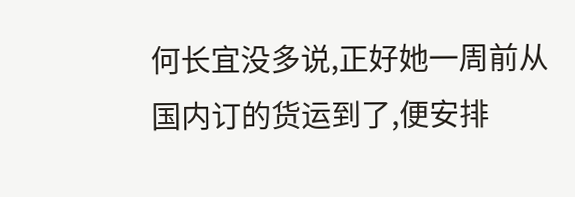何长宜没多说,正好她一周前从国内订的货运到了,便安排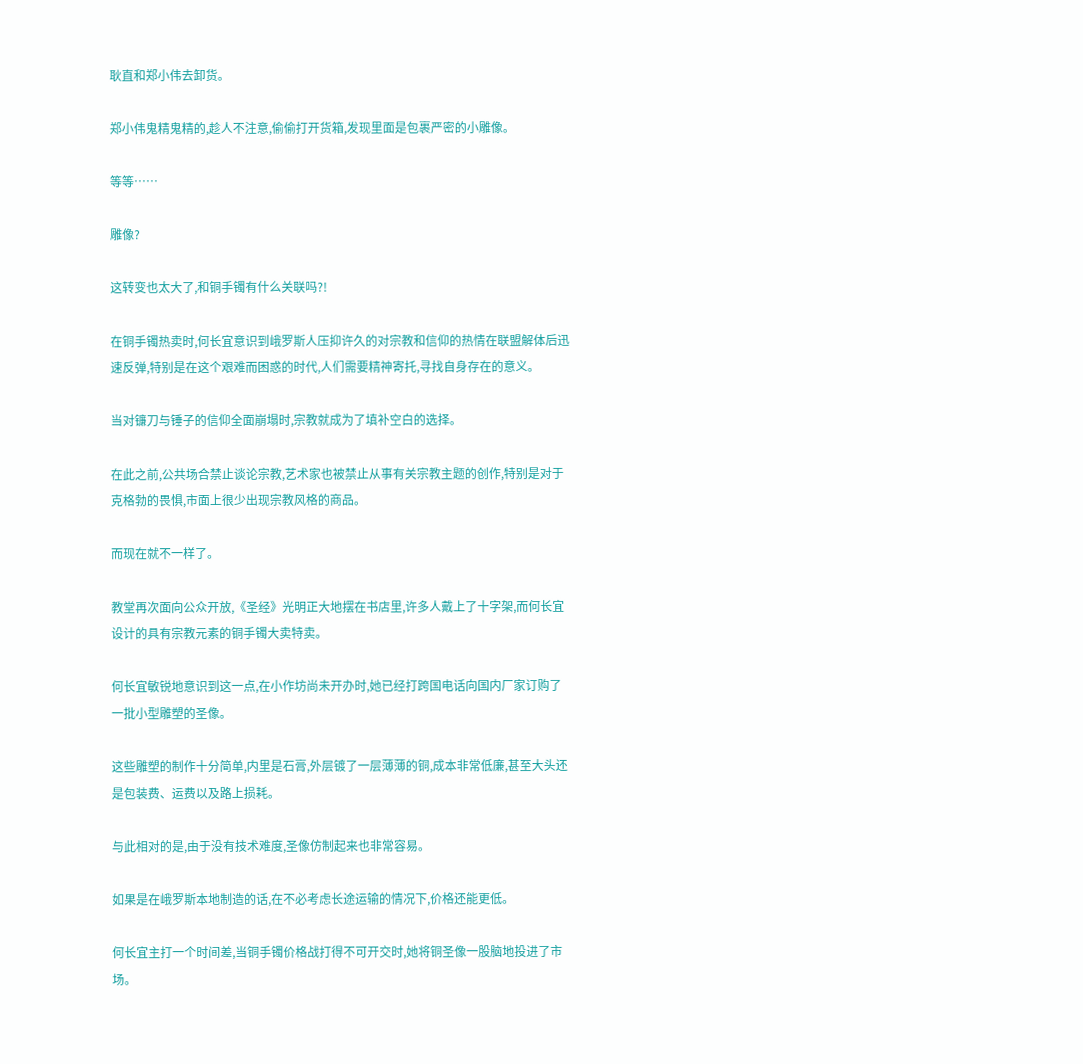耿直和郑小伟去卸货。

郑小伟鬼精鬼精的,趁人不注意,偷偷打开货箱,发现里面是包裹严密的小雕像。

等等……

雕像?

这转变也太大了,和铜手镯有什么关联吗?!

在铜手镯热卖时,何长宜意识到峨罗斯人压抑许久的对宗教和信仰的热情在联盟解体后迅速反弹,特别是在这个艰难而困惑的时代,人们需要精神寄托,寻找自身存在的意义。

当对镰刀与锤子的信仰全面崩塌时,宗教就成为了填补空白的选择。

在此之前,公共场合禁止谈论宗教,艺术家也被禁止从事有关宗教主题的创作,特别是对于克格勃的畏惧,市面上很少出现宗教风格的商品。

而现在就不一样了。

教堂再次面向公众开放,《圣经》光明正大地摆在书店里,许多人戴上了十字架,而何长宜设计的具有宗教元素的铜手镯大卖特卖。

何长宜敏锐地意识到这一点,在小作坊尚未开办时,她已经打跨国电话向国内厂家订购了一批小型雕塑的圣像。

这些雕塑的制作十分简单,内里是石膏,外层镀了一层薄薄的铜,成本非常低廉,甚至大头还是包装费、运费以及路上损耗。

与此相对的是,由于没有技术难度,圣像仿制起来也非常容易。

如果是在峨罗斯本地制造的话,在不必考虑长途运输的情况下,价格还能更低。

何长宜主打一个时间差,当铜手镯价格战打得不可开交时,她将铜圣像一股脑地投进了市场。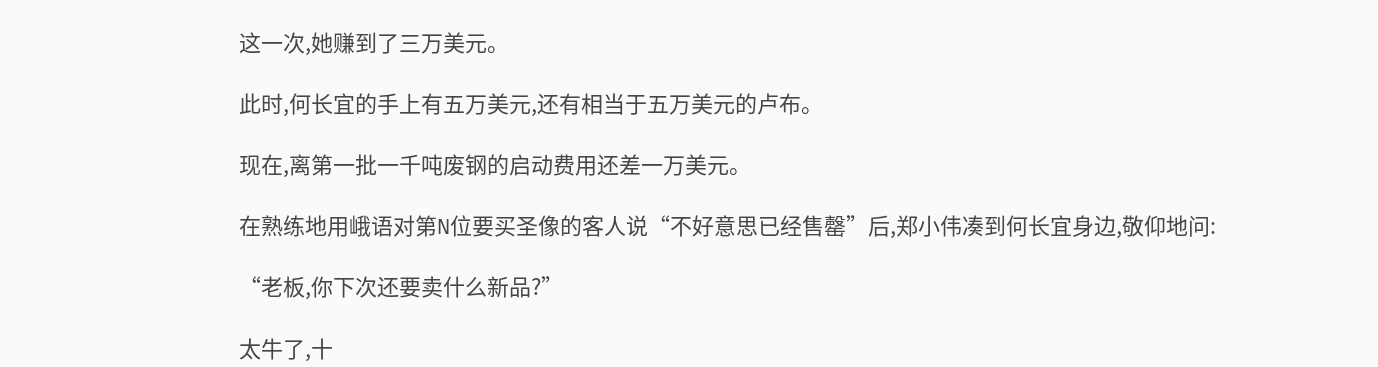这一次,她赚到了三万美元。

此时,何长宜的手上有五万美元,还有相当于五万美元的卢布。

现在,离第一批一千吨废钢的启动费用还差一万美元。

在熟练地用峨语对第N位要买圣像的客人说“不好意思已经售罄”后,郑小伟凑到何长宜身边,敬仰地问:

“老板,你下次还要卖什么新品?”

太牛了,十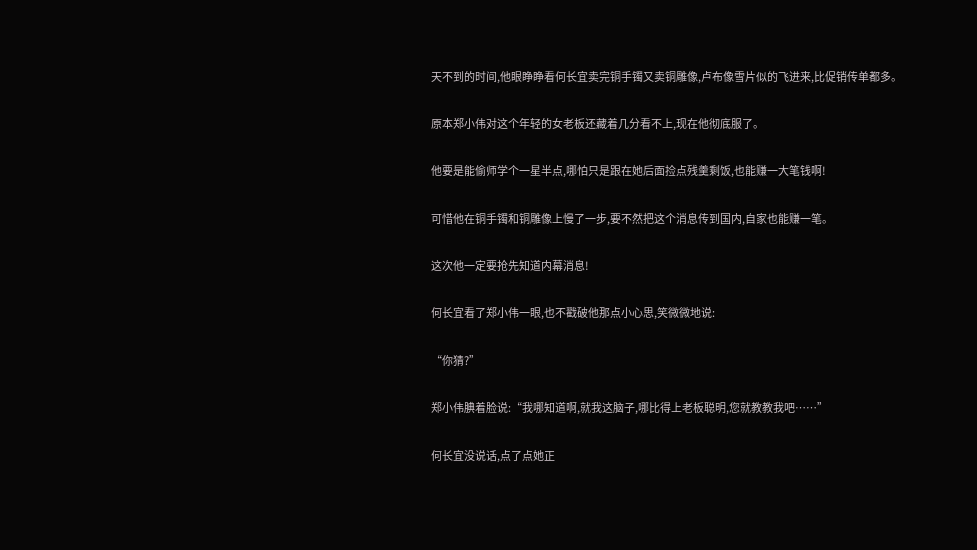天不到的时间,他眼睁睁看何长宜卖完铜手镯又卖铜雕像,卢布像雪片似的飞进来,比促销传单都多。

原本郑小伟对这个年轻的女老板还藏着几分看不上,现在他彻底服了。

他要是能偷师学个一星半点,哪怕只是跟在她后面捡点残羹剩饭,也能赚一大笔钱啊!

可惜他在铜手镯和铜雕像上慢了一步,要不然把这个消息传到国内,自家也能赚一笔。

这次他一定要抢先知道内幕消息!

何长宜看了郑小伟一眼,也不戳破他那点小心思,笑微微地说:

“你猜?”

郑小伟腆着脸说:“我哪知道啊,就我这脑子,哪比得上老板聪明,您就教教我吧……”

何长宜没说话,点了点她正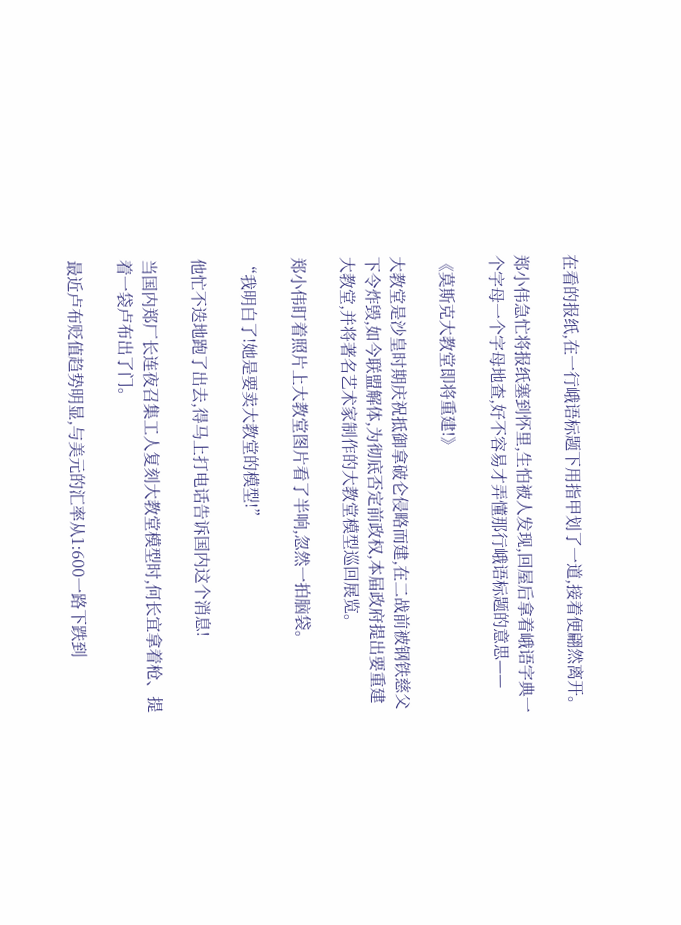在看的报纸,在一行峨语标题下用指甲划了一道,接着便翩然离开。

郑小伟急忙将报纸塞到怀里,生怕被人发现,回屋后拿着峨语字典一个字母一个字母地查,好不容易才弄懂那行峨语标题的意思——

《莫斯克大教堂即将重建!》

大教堂是沙皇时期庆祝抵御拿破仑侵略而建,在二战前被钢铁慈父下令炸毁,如今联盟解体,为彻底否定前政权,本届政府提出要重建大教堂,并将著名艺术家制作的大教堂模型巡回展览。

郑小伟盯着照片上大教堂图片看了半响,忽然一拍脑袋。

“我明白了!她是要卖大教堂的模型!”

他忙不迭地跑了出去,得马上打电话告诉国内这个消息!

当国内郑厂长连夜召集工人复刻大教堂模型时,何长宜拿着枪、提着一袋卢布出了门。

最近卢布贬值趋势明显,与美元的汇率从1:600一路下跌到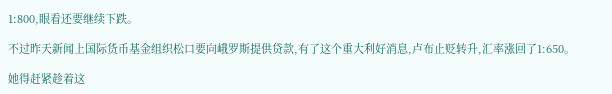1:800,眼看还要继续下跌。

不过昨天新闻上国际货币基金组织松口要向峨罗斯提供贷款,有了这个重大利好消息,卢布止贬转升,汇率涨回了1:650。

她得赶紧趁着这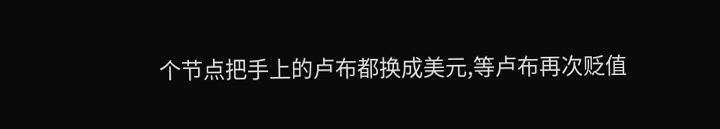个节点把手上的卢布都换成美元,等卢布再次贬值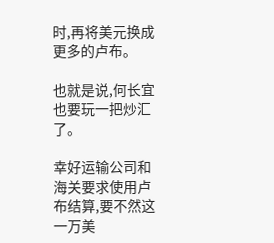时,再将美元换成更多的卢布。

也就是说,何长宜也要玩一把炒汇了。

幸好运输公司和海关要求使用卢布结算,要不然这一万美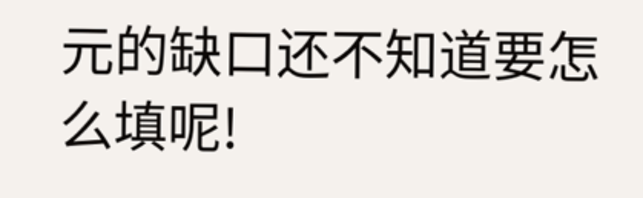元的缺口还不知道要怎么填呢!